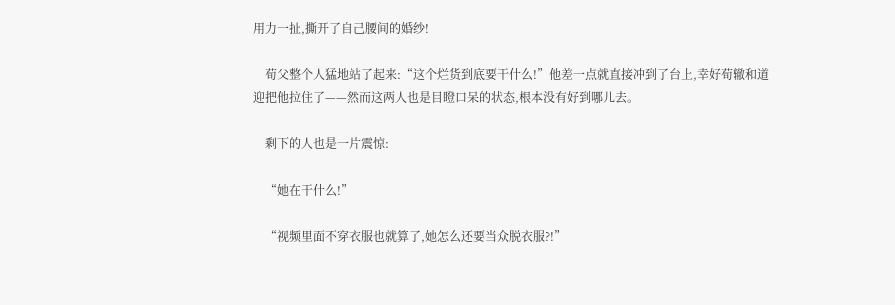用力一扯,撕开了自己腰间的婚纱!

    荀父整个人猛地站了起来:“这个烂货到底要干什么!”他差一点就直接冲到了台上,幸好荀辙和道迎把他拉住了——然而这两人也是目瞪口呆的状态,根本没有好到哪儿去。

    剩下的人也是一片震惊:

    “她在干什么!”

    “视频里面不穿衣服也就算了,她怎么还要当众脱衣服?!”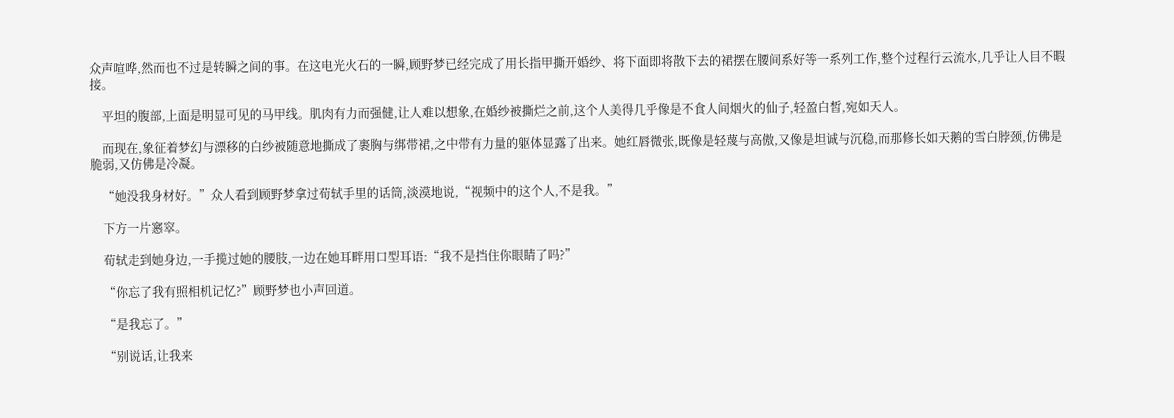众声喧哗,然而也不过是转瞬之间的事。在这电光火石的一瞬,顾野梦已经完成了用长指甲撕开婚纱、将下面即将散下去的裙摆在腰间系好等一系列工作,整个过程行云流水,几乎让人目不暇接。

    平坦的腹部,上面是明显可见的马甲线。肌肉有力而强健,让人难以想象,在婚纱被撕烂之前,这个人美得几乎像是不食人间烟火的仙子,轻盈白皙,宛如天人。

    而现在,象征着梦幻与漂移的白纱被随意地撕成了裹胸与绑带裙,之中带有力量的躯体显露了出来。她红唇微张,既像是轻蔑与高傲,又像是坦诚与沉稳,而那修长如天鹅的雪白脖颈,仿佛是脆弱,又仿佛是冷凝。

    “她没我身材好。”众人看到顾野梦拿过荀轼手里的话筒,淡漠地说,“视频中的这个人,不是我。”

    下方一片窸窣。

    荀轼走到她身边,一手揽过她的腰肢,一边在她耳畔用口型耳语:“我不是挡住你眼睛了吗?”

    “你忘了我有照相机记忆?”顾野梦也小声回道。

    “是我忘了。”

    “别说话,让我来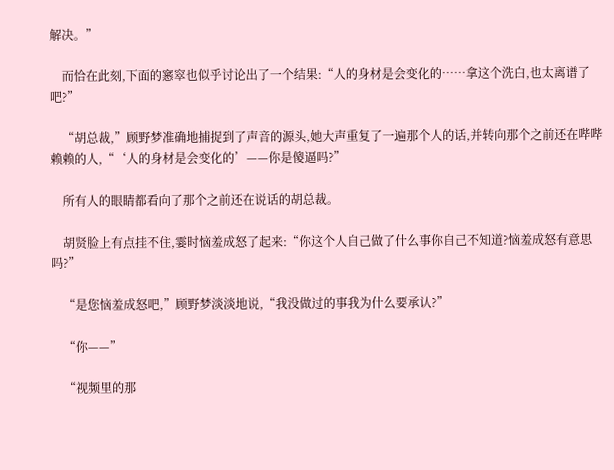解决。”

    而恰在此刻,下面的窸窣也似乎讨论出了一个结果:“人的身材是会变化的……拿这个洗白,也太离谱了吧?”

    “胡总裁,”顾野梦准确地捕捉到了声音的源头,她大声重复了一遍那个人的话,并转向那个之前还在哔哔赖赖的人,“‘人的身材是会变化的’——你是傻逼吗?”

    所有人的眼睛都看向了那个之前还在说话的胡总裁。

    胡贤脸上有点挂不住,霎时恼羞成怒了起来:“你这个人自己做了什么事你自己不知道?恼羞成怒有意思吗?”

    “是您恼羞成怒吧,”顾野梦淡淡地说,“我没做过的事我为什么要承认?”

    “你——”

    “视频里的那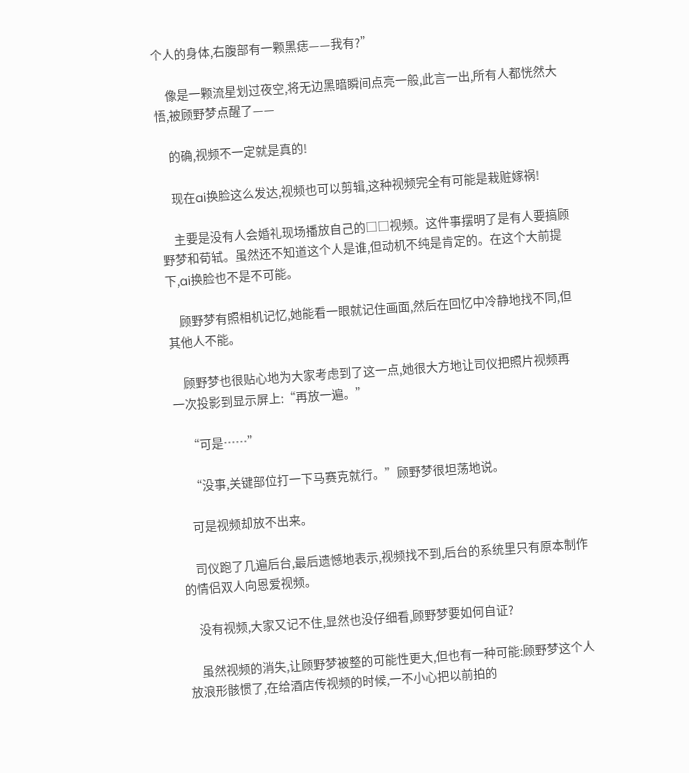个人的身体,右腹部有一颗黑痣——我有?”

    像是一颗流星划过夜空,将无边黑暗瞬间点亮一般,此言一出,所有人都恍然大悟,被顾野梦点醒了——

    的确,视频不一定就是真的!

    现在ai换脸这么发达,视频也可以剪辑,这种视频完全有可能是栽赃嫁祸!

    主要是没有人会婚礼现场播放自己的□□视频。这件事摆明了是有人要搞顾野梦和荀轼。虽然还不知道这个人是谁,但动机不纯是肯定的。在这个大前提下,ai换脸也不是不可能。

    顾野梦有照相机记忆,她能看一眼就记住画面,然后在回忆中冷静地找不同,但其他人不能。

    顾野梦也很贴心地为大家考虑到了这一点,她很大方地让司仪把照片视频再一次投影到显示屏上:“再放一遍。”

    “可是……”

    “没事,关键部位打一下马赛克就行。”顾野梦很坦荡地说。

    可是视频却放不出来。

    司仪跑了几遍后台,最后遗憾地表示,视频找不到,后台的系统里只有原本制作的情侣双人向恩爱视频。

    没有视频,大家又记不住,显然也没仔细看,顾野梦要如何自证?

    虽然视频的消失,让顾野梦被整的可能性更大,但也有一种可能:顾野梦这个人放浪形骸惯了,在给酒店传视频的时候,一不小心把以前拍的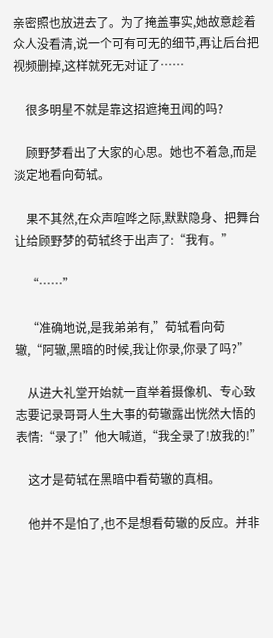亲密照也放进去了。为了掩盖事实,她故意趁着众人没看清,说一个可有可无的细节,再让后台把视频删掉,这样就死无对证了……

    很多明星不就是靠这招遮掩丑闻的吗?

    顾野梦看出了大家的心思。她也不着急,而是淡定地看向荀轼。

    果不其然,在众声喧哗之际,默默隐身、把舞台让给顾野梦的荀轼终于出声了:“我有。”

    “……”

    “准确地说,是我弟弟有,”荀轼看向荀辙,“阿辙,黑暗的时候,我让你录,你录了吗?”

    从进大礼堂开始就一直举着摄像机、专心致志要记录哥哥人生大事的荀辙露出恍然大悟的表情:“录了!”他大喊道,“我全录了!放我的!”

    这才是荀轼在黑暗中看荀辙的真相。

    他并不是怕了,也不是想看荀辙的反应。并非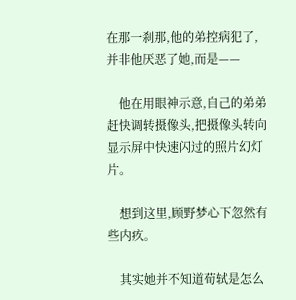在那一刹那,他的弟控病犯了,并非他厌恶了她,而是——

    他在用眼神示意,自己的弟弟赶快调转摄像头,把摄像头转向显示屏中快速闪过的照片幻灯片。

    想到这里,顾野梦心下忽然有些内疚。

    其实她并不知道荀轼是怎么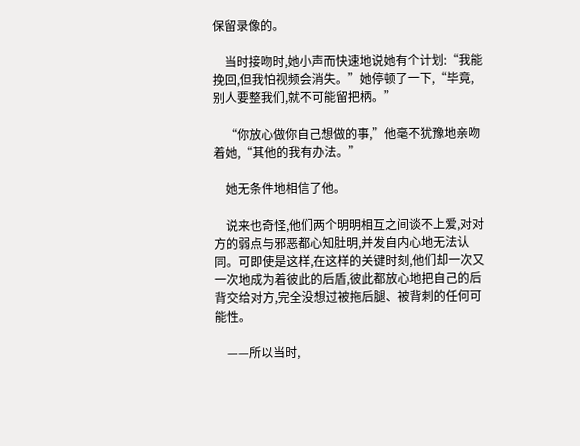保留录像的。

    当时接吻时,她小声而快速地说她有个计划:“我能挽回,但我怕视频会消失。”她停顿了一下,“毕竟,别人要整我们,就不可能留把柄。”

    “你放心做你自己想做的事,”他毫不犹豫地亲吻着她,“其他的我有办法。”

    她无条件地相信了他。

    说来也奇怪,他们两个明明相互之间谈不上爱,对对方的弱点与邪恶都心知肚明,并发自内心地无法认同。可即使是这样,在这样的关键时刻,他们却一次又一次地成为着彼此的后盾,彼此都放心地把自己的后背交给对方,完全没想过被拖后腿、被背刺的任何可能性。

    ——所以当时,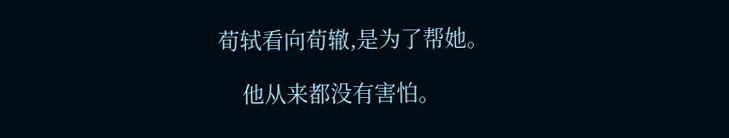荀轼看向荀辙,是为了帮她。

    他从来都没有害怕。